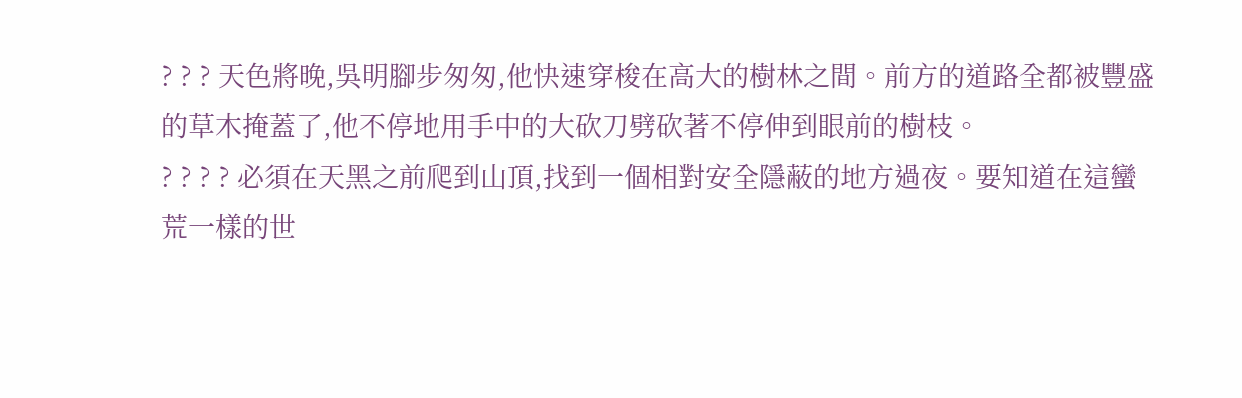? ? ? 天色將晚,吳明腳步匆匆,他快速穿梭在高大的樹林之間。前方的道路全都被豐盛的草木掩蓋了,他不停地用手中的大砍刀劈砍著不停伸到眼前的樹枝。
? ? ? ? 必須在天黑之前爬到山頂,找到一個相對安全隱蔽的地方過夜。要知道在這蠻荒一樣的世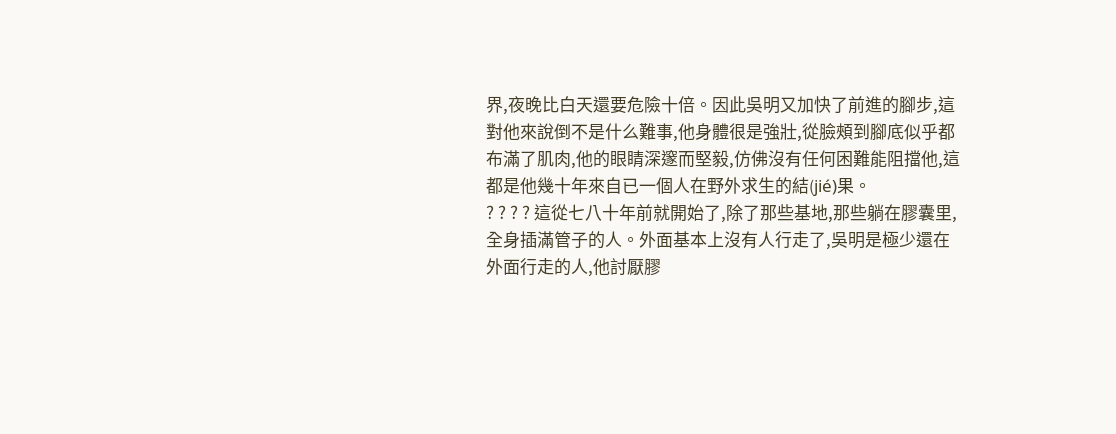界,夜晚比白天還要危險十倍。因此吳明又加快了前進的腳步,這對他來說倒不是什么難事,他身體很是強壯,從臉頰到腳底似乎都布滿了肌肉,他的眼睛深邃而堅毅,仿佛沒有任何困難能阻擋他,這都是他幾十年來自已一個人在野外求生的結(jié)果。
? ? ? ? 這從七八十年前就開始了,除了那些基地,那些躺在膠囊里,全身插滿管子的人。外面基本上沒有人行走了,吳明是極少還在外面行走的人,他討厭膠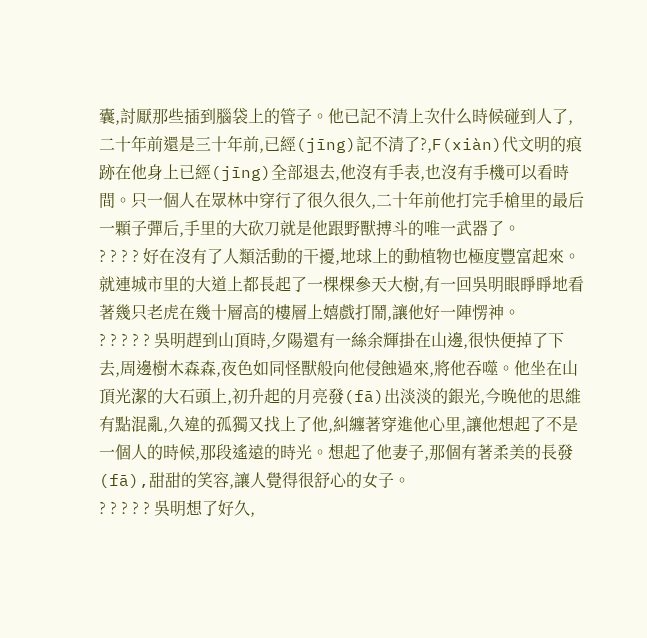囊,討厭那些插到腦袋上的管子。他已記不清上次什么時候碰到人了,二十年前還是三十年前,已經(jīng)記不清了?,F(xiàn)代文明的痕跡在他身上已經(jīng)全部退去,他沒有手表,也沒有手機可以看時間。只一個人在眾林中穿行了很久很久,二十年前他打完手槍里的最后一顆子彈后,手里的大砍刀就是他跟野獸搏斗的唯一武器了。
? ? ? ? 好在沒有了人類活動的干擾,地球上的動植物也極度豐富起來。就連城市里的大道上都長起了一棵棵參天大樹,有一回吳明眼睜睜地看著幾只老虎在幾十層高的樓層上嬉戲打鬧,讓他好一陣愣神。
? ? ? ? ? 吳明趕到山頂時,夕陽還有一絲余輝掛在山邊,很快便掉了下去,周邊樹木森森,夜色如同怪獸般向他侵蝕過來,將他吞噬。他坐在山頂光潔的大石頭上,初升起的月亮發(fā)出淡淡的銀光,今晚他的思維有點混亂,久違的孤獨又找上了他,糾纏著穿進他心里,讓他想起了不是一個人的時候,那段遙遠的時光。想起了他妻子,那個有著柔美的長發(fā),甜甜的笑容,讓人覺得很舒心的女子。
? ? ? ? ? 吳明想了好久,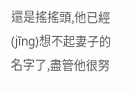還是搖搖頭,他已經(jīng)想不起妻子的名字了,盡管他很努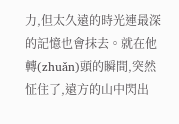力,但太久遠的時光連最深的記憶也會抹去。就在他轉(zhuǎn)頭的瞬間,突然怔住了,遠方的山中閃出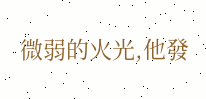微弱的火光,他發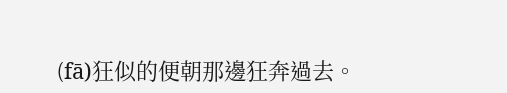(fā)狂似的便朝那邊狂奔過去。